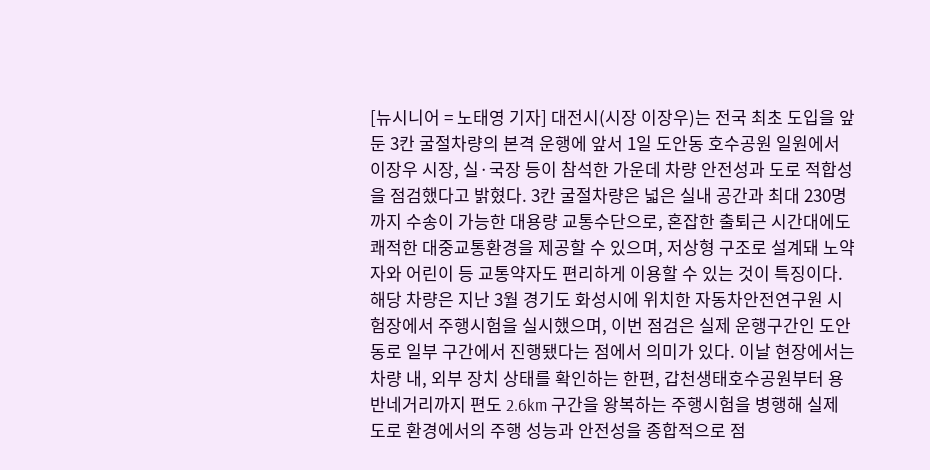[뉴시니어 = 노태영 기자] 대전시(시장 이장우)는 전국 최초 도입을 앞둔 3칸 굴절차량의 본격 운행에 앞서 1일 도안동 호수공원 일원에서 이장우 시장, 실·국장 등이 참석한 가운데 차량 안전성과 도로 적합성을 점검했다고 밝혔다. 3칸 굴절차량은 넓은 실내 공간과 최대 230명까지 수송이 가능한 대용량 교통수단으로, 혼잡한 출퇴근 시간대에도 쾌적한 대중교통환경을 제공할 수 있으며, 저상형 구조로 설계돼 노약자와 어린이 등 교통약자도 편리하게 이용할 수 있는 것이 특징이다. 해당 차량은 지난 3월 경기도 화성시에 위치한 자동차안전연구원 시험장에서 주행시험을 실시했으며, 이번 점검은 실제 운행구간인 도안동로 일부 구간에서 진행됐다는 점에서 의미가 있다. 이날 현장에서는 차량 내, 외부 장치 상태를 확인하는 한편, 갑천생태호수공원부터 용반네거리까지 편도 2.6km 구간을 왕복하는 주행시험을 병행해 실제 도로 환경에서의 주행 성능과 안전성을 종합적으로 점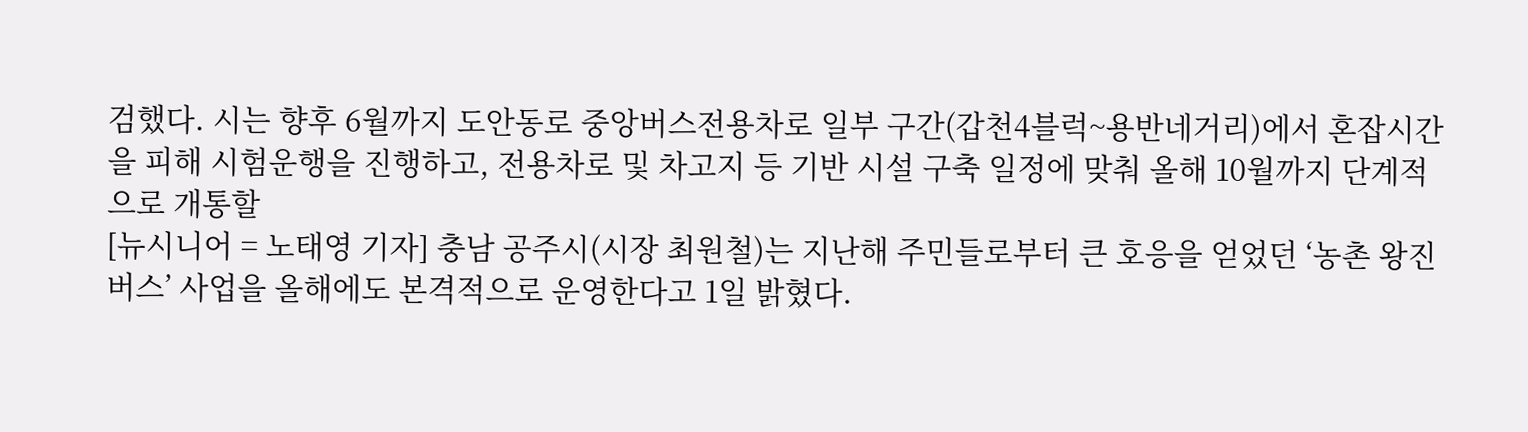검했다. 시는 향후 6월까지 도안동로 중앙버스전용차로 일부 구간(갑천4블럭~용반네거리)에서 혼잡시간을 피해 시험운행을 진행하고, 전용차로 및 차고지 등 기반 시설 구축 일정에 맞춰 올해 10월까지 단계적으로 개통할
[뉴시니어 = 노태영 기자] 충남 공주시(시장 최원철)는 지난해 주민들로부터 큰 호응을 얻었던 ‘농촌 왕진버스’ 사업을 올해에도 본격적으로 운영한다고 1일 밝혔다.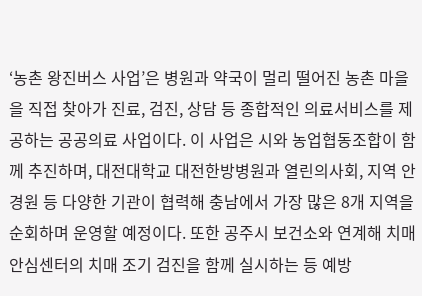‘농촌 왕진버스 사업’은 병원과 약국이 멀리 떨어진 농촌 마을을 직접 찾아가 진료, 검진, 상담 등 종합적인 의료서비스를 제공하는 공공의료 사업이다. 이 사업은 시와 농업협동조합이 함께 추진하며, 대전대학교 대전한방병원과 열린의사회, 지역 안경원 등 다양한 기관이 협력해 충남에서 가장 많은 8개 지역을 순회하며 운영할 예정이다. 또한 공주시 보건소와 연계해 치매안심센터의 치매 조기 검진을 함께 실시하는 등 예방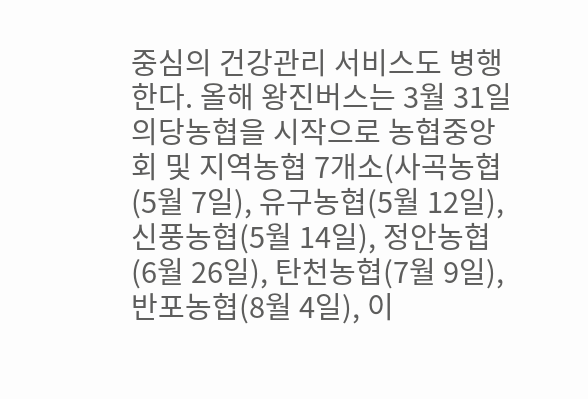중심의 건강관리 서비스도 병행한다. 올해 왕진버스는 3월 31일 의당농협을 시작으로 농협중앙회 및 지역농협 7개소(사곡농협(5월 7일), 유구농협(5월 12일), 신풍농협(5월 14일), 정안농협(6월 26일), 탄천농협(7월 9일), 반포농협(8월 4일), 이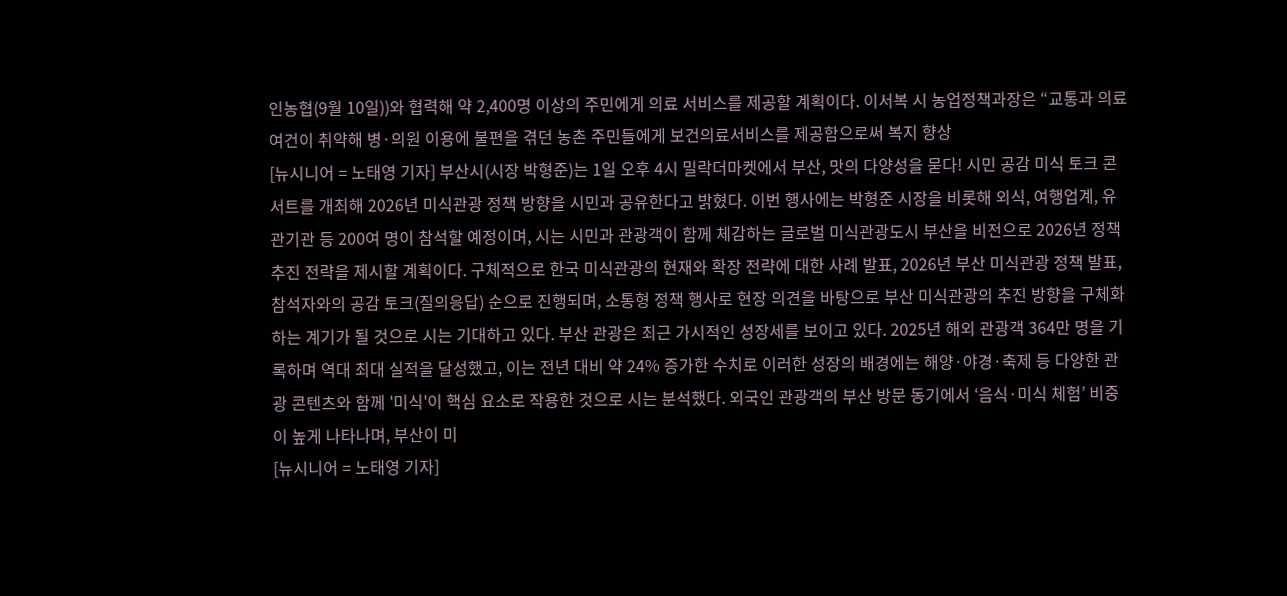인농협(9월 10일))와 협력해 약 2,400명 이상의 주민에게 의료 서비스를 제공할 계획이다. 이서복 시 농업정책과장은 “교통과 의료 여건이 취약해 병·의원 이용에 불편을 겪던 농촌 주민들에게 보건의료서비스를 제공함으로써 복지 향상
[뉴시니어 = 노태영 기자] 부산시(시장 박형준)는 1일 오후 4시 밀락더마켓에서 부산, 맛의 다양성을 묻다! 시민 공감 미식 토크 콘서트를 개최해 2026년 미식관광 정책 방향을 시민과 공유한다고 밝혔다. 이번 행사에는 박형준 시장을 비롯해 외식, 여행업계, 유관기관 등 200여 명이 참석할 예정이며, 시는 시민과 관광객이 함께 체감하는 글로벌 미식관광도시 부산을 비전으로 2026년 정책 추진 전략을 제시할 계획이다. 구체적으로 한국 미식관광의 현재와 확장 전략에 대한 사례 발표, 2026년 부산 미식관광 정책 발표, 참석자와의 공감 토크(질의응답) 순으로 진행되며, 소통형 정책 행사로 현장 의견을 바탕으로 부산 미식관광의 추진 방향을 구체화하는 계기가 될 것으로 시는 기대하고 있다. 부산 관광은 최근 가시적인 성장세를 보이고 있다. 2025년 해외 관광객 364만 명을 기록하며 역대 최대 실적을 달성했고, 이는 전년 대비 약 24% 증가한 수치로 이러한 성장의 배경에는 해양·야경·축제 등 다양한 관광 콘텐츠와 함께 '미식'이 핵심 요소로 작용한 것으로 시는 분석했다. 외국인 관광객의 부산 방문 동기에서 ‘음식·미식 체험’ 비중이 높게 나타나며, 부산이 미
[뉴시니어 = 노태영 기자]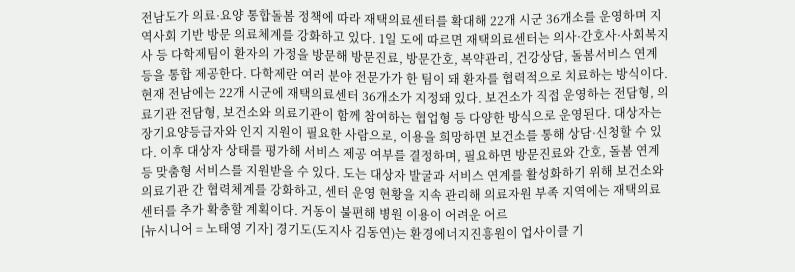전남도가 의료·요양 통합돌봄 정책에 따라 재택의료센터를 확대해 22개 시군 36개소를 운영하며 지역사회 기반 방문 의료체계를 강화하고 있다. 1일 도에 따르면 재택의료센터는 의사·간호사·사회복지사 등 다학제팀이 환자의 가정을 방문해 방문진료, 방문간호, 복약관리, 건강상담, 돌봄서비스 연계 등을 통합 제공한다. 다학제란 여러 분야 전문가가 한 팀이 돼 환자를 협력적으로 치료하는 방식이다. 현재 전남에는 22개 시군에 재택의료센터 36개소가 지정돼 있다. 보건소가 직접 운영하는 전담형, 의료기관 전담형, 보건소와 의료기관이 함께 참여하는 협업형 등 다양한 방식으로 운영된다. 대상자는 장기요양등급자와 인지 지원이 필요한 사람으로, 이용을 희망하면 보건소를 통해 상담·신청할 수 있다. 이후 대상자 상태를 평가해 서비스 제공 여부를 결정하며, 필요하면 방문진료와 간호, 돌봄 연계 등 맞춤형 서비스를 지원받을 수 있다. 도는 대상자 발굴과 서비스 연계를 활성화하기 위해 보건소와 의료기관 간 협력체계를 강화하고, 센터 운영 현황을 지속 관리해 의료자원 부족 지역에는 재택의료센터를 추가 확충할 계획이다. 거동이 불편해 병원 이용이 어려운 어르
[뉴시니어 = 노태영 기자] 경기도(도지사 김동연)는 환경에너지진흥원이 업사이클 기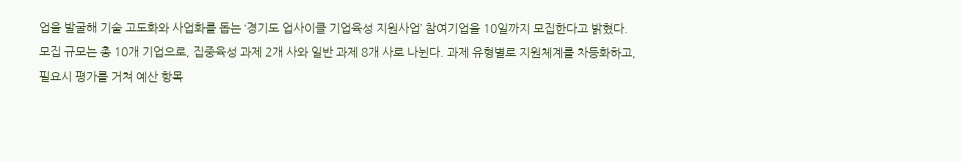업을 발굴해 기술 고도화와 사업화를 돕는 ‘경기도 업사이클 기업육성 지원사업’ 참여기업을 10일까지 모집한다고 밝혔다. 모집 규모는 총 10개 기업으로, 집중육성 과제 2개 사와 일반 과제 8개 사로 나뉜다. 과제 유형별로 지원체계를 차등화하고, 필요시 평가를 거쳐 예산 항목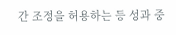간 조정을 허용하는 등 성과 중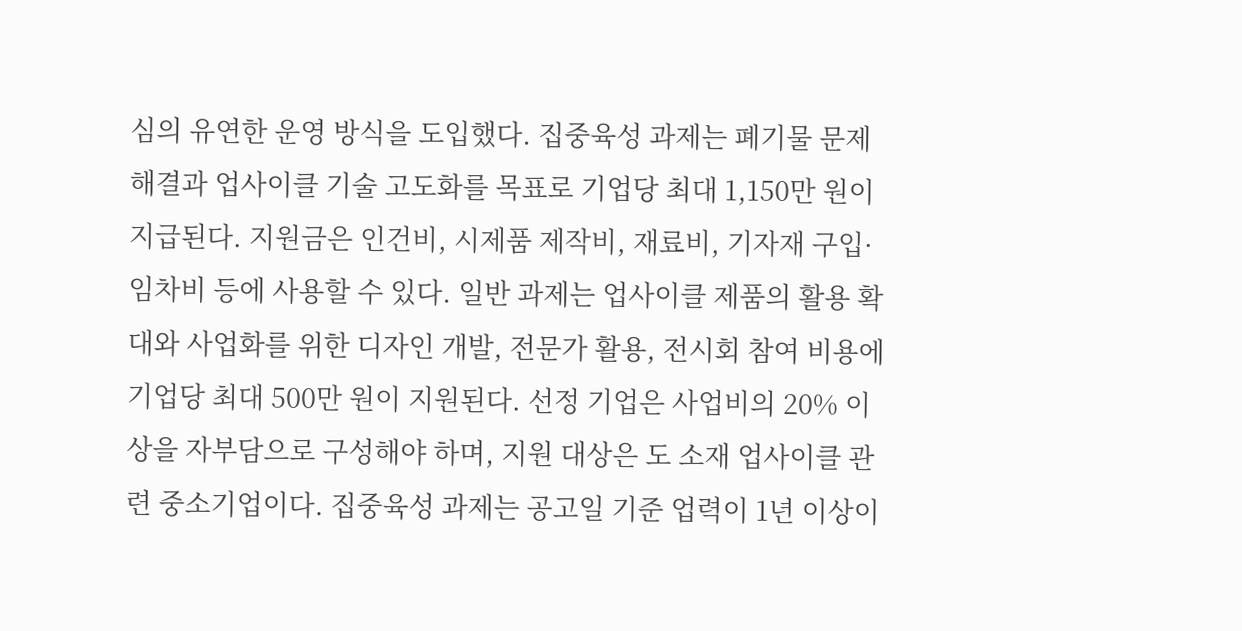심의 유연한 운영 방식을 도입했다. 집중육성 과제는 폐기물 문제 해결과 업사이클 기술 고도화를 목표로 기업당 최대 1,150만 원이 지급된다. 지원금은 인건비, 시제품 제작비, 재료비, 기자재 구입·임차비 등에 사용할 수 있다. 일반 과제는 업사이클 제품의 활용 확대와 사업화를 위한 디자인 개발, 전문가 활용, 전시회 참여 비용에 기업당 최대 500만 원이 지원된다. 선정 기업은 사업비의 20% 이상을 자부담으로 구성해야 하며, 지원 대상은 도 소재 업사이클 관련 중소기업이다. 집중육성 과제는 공고일 기준 업력이 1년 이상이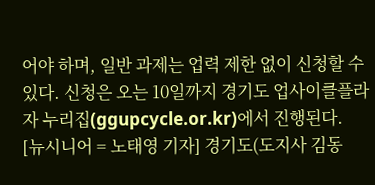어야 하며, 일반 과제는 업력 제한 없이 신청할 수 있다. 신청은 오는 10일까지 경기도 업사이클플라자 누리집(ggupcycle.or.kr)에서 진행된다.
[뉴시니어 = 노태영 기자] 경기도(도지사 김동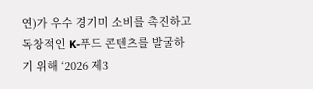연)가 우수 경기미 소비를 촉진하고 독창적인 K-푸드 콘텐츠를 발굴하기 위해 ‘2026 제3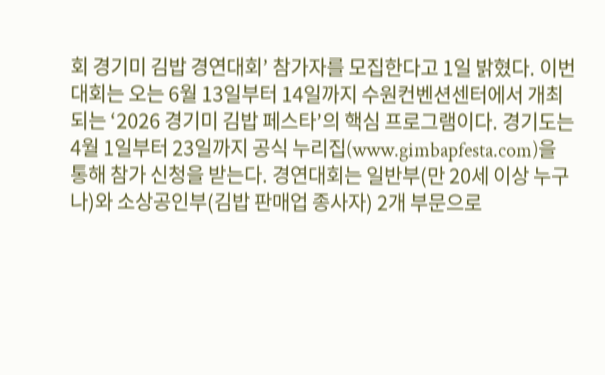회 경기미 김밥 경연대회’ 참가자를 모집한다고 1일 밝혔다. 이번 대회는 오는 6월 13일부터 14일까지 수원컨벤션센터에서 개최되는 ‘2026 경기미 김밥 페스타’의 핵심 프로그램이다. 경기도는 4월 1일부터 23일까지 공식 누리집(www.gimbapfesta.com)을 통해 참가 신청을 받는다. 경연대회는 일반부(만 20세 이상 누구나)와 소상공인부(김밥 판매업 종사자) 2개 부문으로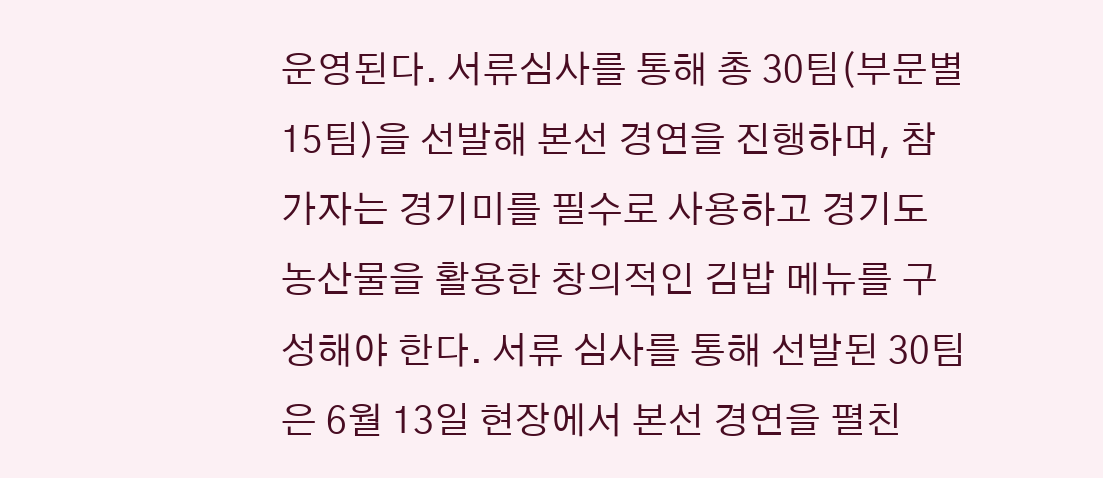운영된다. 서류심사를 통해 총 30팀(부문별 15팀)을 선발해 본선 경연을 진행하며, 참가자는 경기미를 필수로 사용하고 경기도 농산물을 활용한 창의적인 김밥 메뉴를 구성해야 한다. 서류 심사를 통해 선발된 30팀은 6월 13일 현장에서 본선 경연을 펼친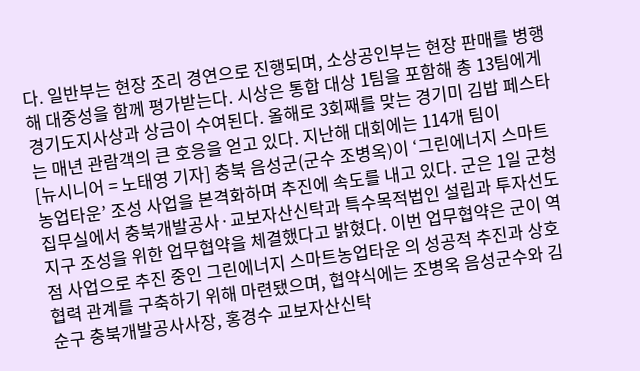다. 일반부는 현장 조리 경연으로 진행되며, 소상공인부는 현장 판매를 병행해 대중성을 함께 평가받는다. 시상은 통합 대상 1팀을 포함해 총 13팀에게 경기도지사상과 상금이 수여된다. 올해로 3회째를 맞는 경기미 김밥 페스타는 매년 관람객의 큰 호응을 얻고 있다. 지난해 대회에는 114개 팀이
[뉴시니어 = 노태영 기자] 충북 음성군(군수 조병옥)이 ‘그린에너지 스마트농업타운’ 조성 사업을 본격화하며 추진에 속도를 내고 있다. 군은 1일 군청 집무실에서 충북개발공사·교보자산신탁과 특수목적법인 설립과 투자선도지구 조성을 위한 업무협약을 체결했다고 밝혔다. 이번 업무협약은 군이 역점 사업으로 추진 중인 그린에너지 스마트농업타운 의 성공적 추진과 상호 협력 관계를 구축하기 위해 마련됐으며, 협약식에는 조병옥 음성군수와 김순구 충북개발공사사장, 홍경수 교보자산신탁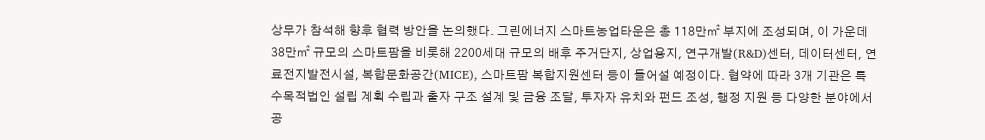상무가 참석해 향후 협력 방안을 논의했다. 그린에너지 스마트농업타운은 총 118만㎡ 부지에 조성되며, 이 가운데 38만㎡ 규모의 스마트팜을 비롯해 2200세대 규모의 배후 주거단지, 상업용지, 연구개발(R&D)센터, 데이터센터, 연료전지발전시설, 복합문화공간(MICE), 스마트팜 복합지원센터 등이 들어설 예정이다. 협약에 따라 3개 기관은 특수목적법인 설립 계획 수립과 출자 구조 설계 및 금융 조달, 투자자 유치와 펀드 조성, 행정 지원 등 다양한 분야에서 공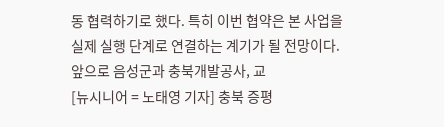동 협력하기로 했다. 특히 이번 협약은 본 사업을 실제 실행 단계로 연결하는 계기가 될 전망이다. 앞으로 음성군과 충북개발공사, 교
[뉴시니어 = 노태영 기자] 충북 증평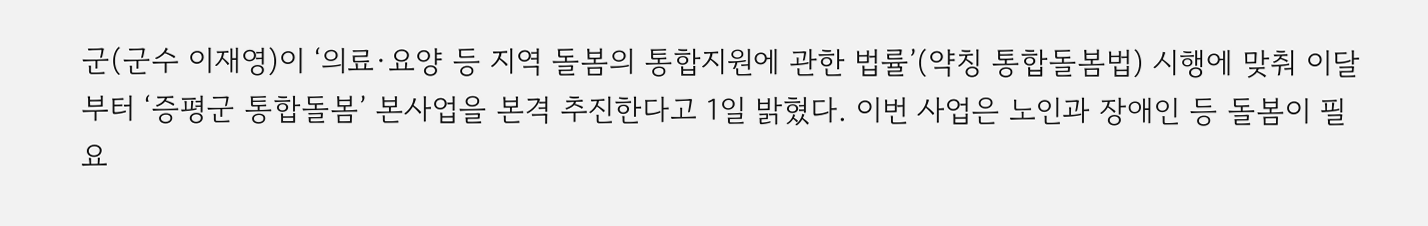군(군수 이재영)이 ‘의료·요양 등 지역 돌봄의 통합지원에 관한 법률’(약칭 통합돌봄법) 시행에 맞춰 이달부터 ‘증평군 통합돌봄’ 본사업을 본격 추진한다고 1일 밝혔다. 이번 사업은 노인과 장애인 등 돌봄이 필요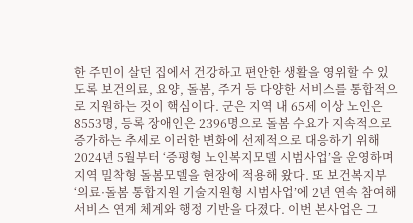한 주민이 살던 집에서 건강하고 편안한 생활을 영위할 수 있도록 보건의료, 요양, 돌봄, 주거 등 다양한 서비스를 통합적으로 지원하는 것이 핵심이다. 군은 지역 내 65세 이상 노인은 8553명, 등록 장애인은 2396명으로 돌봄 수요가 지속적으로 증가하는 추세로 이러한 변화에 선제적으로 대응하기 위해 2024년 5월부터 ‘증평형 노인복지모델 시범사업’을 운영하며 지역 밀착형 돌봄모델을 현장에 적용해 왔다. 또 보건복지부 ‘의료·돌봄 통합지원 기술지원형 시범사업’에 2년 연속 참여해 서비스 연계 체계와 행정 기반을 다졌다. 이번 본사업은 그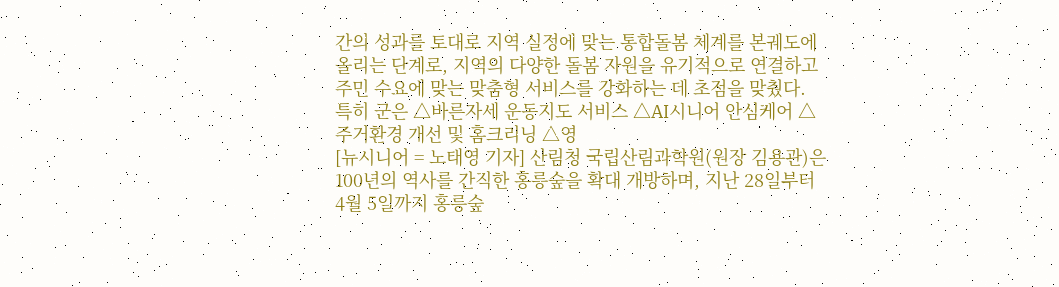간의 성과를 토대로 지역 실정에 맞는 통합돌봄 체계를 본궤도에 올리는 단계로, 지역의 다양한 돌봄 자원을 유기적으로 연결하고 주민 수요에 맞는 맞춤형 서비스를 강화하는 데 초점을 맞췄다. 특히 군은 △바른자세 운동지도 서비스 △AI시니어 안심케어 △주거환경 개선 및 홈크리닝 △영
[뉴시니어 = 노태영 기자] 산림청 국립산림과학원(원장 김용관)은 100년의 역사를 간직한 홍릉숲을 확대 개방하며, 지난 28일부터 4월 5일까지 홍릉숲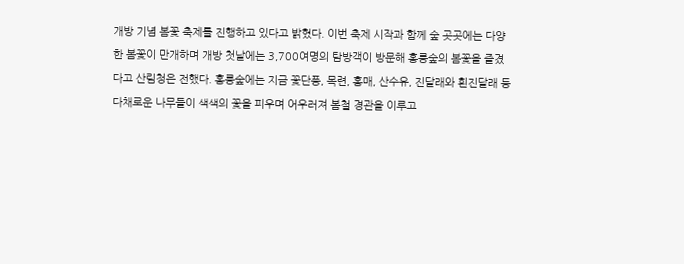개방 기념 봄꽃 축제를 진행하고 있다고 밝혔다. 이번 축제 시작과 함께 숲 곳곳에는 다양한 봄꽃이 만개하며 개방 첫날에는 3,700여명의 탐방객이 방문해 홍릉숲의 봄꽃을 즐겼다고 산림청은 전했다. 홍릉숲에는 지금 꽃단풍, 목련, 홍매, 산수유, 진달래와 흰진달래 등 다채로운 나무들이 색색의 꽃을 피우며 어우러져 봄철 경관을 이루고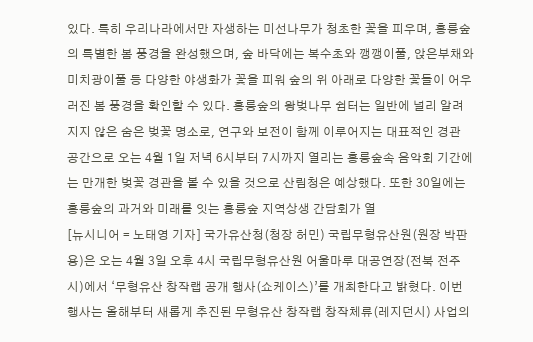있다. 특히 우리나라에서만 자생하는 미선나무가 청초한 꽃을 피우며, 홍릉숲의 특별한 봄 풍경을 완성했으며, 숲 바닥에는 복수초와 깽깽이풀, 앉은부채와 미치광이풀 등 다양한 야생화가 꽃을 피워 숲의 위 아래로 다양한 꽃들이 어우러진 봄 풍경을 확인할 수 있다. 홍릉숲의 왕벚나무 쉼터는 일반에 널리 알려지지 않은 숨은 벚꽃 명소로, 연구와 보전이 함께 이루어지는 대표적인 경관 공간으로 오는 4월 1일 저녁 6시부터 7시까지 열리는 홍릉숲속 음악회 기간에는 만개한 벚꽃 경관을 볼 수 있을 것으로 산림청은 예상했다. 또한 30일에는 홍릉숲의 과거와 미래를 잇는 홍릉숲 지역상생 간담회가 열
[뉴시니어 = 노태영 기자] 국가유산청(청장 허민) 국립무형유산원(원장 박판용)은 오는 4월 3일 오후 4시 국립무형유산원 어울마루 대공연장(전북 전주시)에서 ‘무형유산 창작랩 공개 행사(쇼케이스)’를 개최한다고 밝혔다. 이번 행사는 올해부터 새롭게 추진된 무형유산 창작랩 창작체류(레지던시) 사업의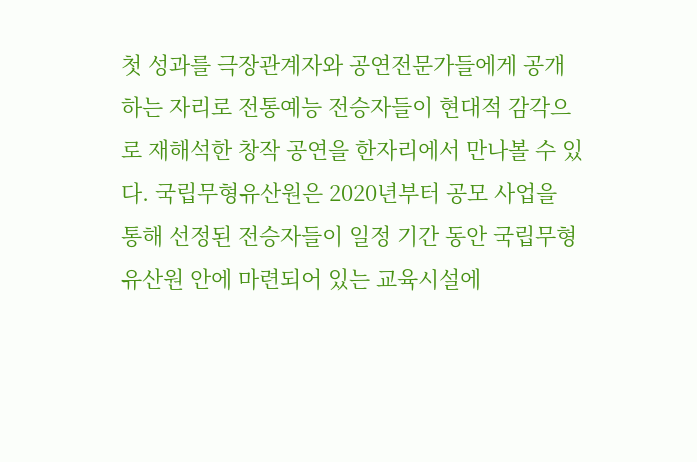첫 성과를 극장관계자와 공연전문가들에게 공개하는 자리로 전통예능 전승자들이 현대적 감각으로 재해석한 창작 공연을 한자리에서 만나볼 수 있다. 국립무형유산원은 2020년부터 공모 사업을 통해 선정된 전승자들이 일정 기간 동안 국립무형유산원 안에 마련되어 있는 교육시설에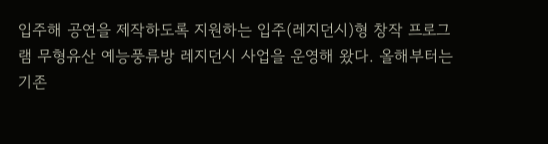입주해 공연을 제작하도록 지원하는 입주(레지던시)형 창작 프로그램 무형유산 예능풍류방 레지던시 사업을 운영해 왔다. 올해부터는 기존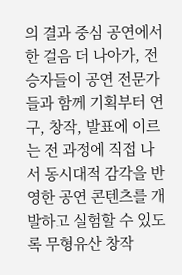의 결과 중심 공연에서 한 걸음 더 나아가, 전승자들이 공연 전문가들과 함께 기획부터 연구, 창작, 발표에 이르는 전 과정에 직접 나서 동시대적 감각을 반영한 공연 콘텐츠를 개발하고 실험할 수 있도록 무형유산 창작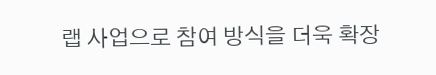랩 사업으로 참여 방식을 더욱 확장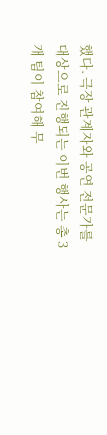했다. 극장 관계자와 공연 전문가를 대상으로 진행되는 이번 행사는 총 3개 팀이 참여해 무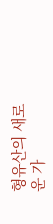형유산의 새로운 가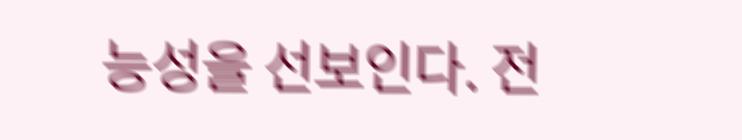능성을 선보인다. 전